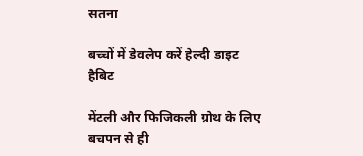सतना

बच्चों में डेवलेप करें हेल्दी डाइट हैबिट

मेंटली और फिजिकली ग्रोथ के लिए बचपन से ही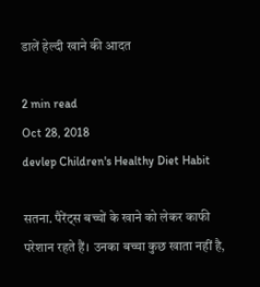डालें हेल्दी खाने की आदत

2 min read
Oct 28, 2018
devlep Children's Healthy Diet Habit

सतना. पैरेंट्स बच्चों के खाने को लेकर काफी परेशान रहते हैं। उनका बच्चा कुछ खाता नहीं है,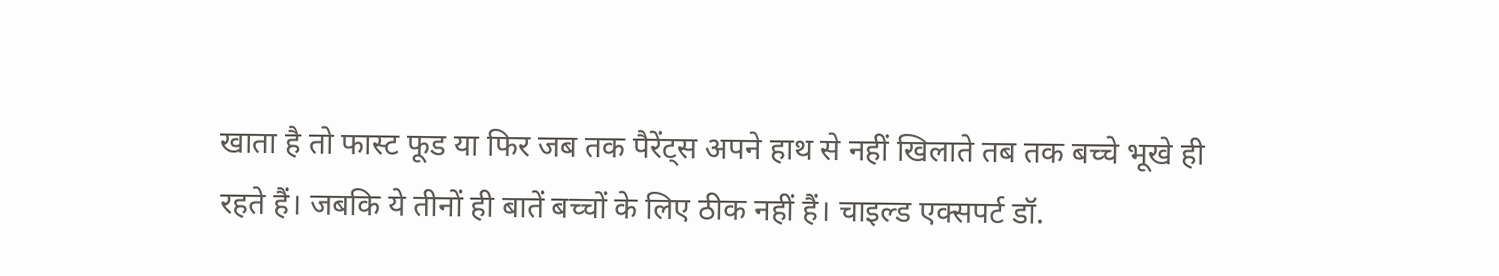खाता है तो फास्ट फूड या फिर जब तक पैरेंट्स अपने हाथ से नहीं खिलाते तब तक बच्चे भूखे ही रहते हैं। जबकि ये तीनों ही बातें बच्चों के लिए ठीक नहीं हैं। चाइल्ड एक्सपर्ट डॉ.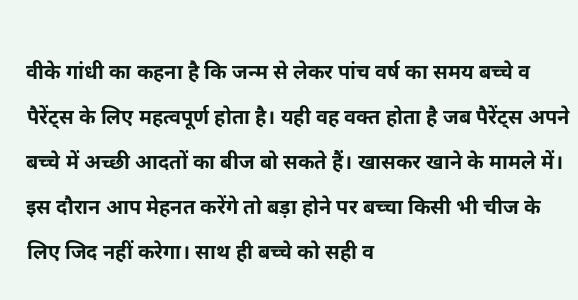वीके गांधी का कहना है कि जन्म से लेकर पांच वर्ष का समय बच्चे व पैरेंट्स के लिए महत्वपूर्ण होता है। यही वह वक्त होता है जब पैरेंट्स अपने बच्चे में अच्छी आदतों का बीज बो सकते हैं। खासकर खाने के मामले में। इस दौरान आप मेहनत करेंगे तो बड़ा होने पर बच्चा किसी भी चीज के लिए जिद नहीं करेगा। साथ ही बच्चे को सही व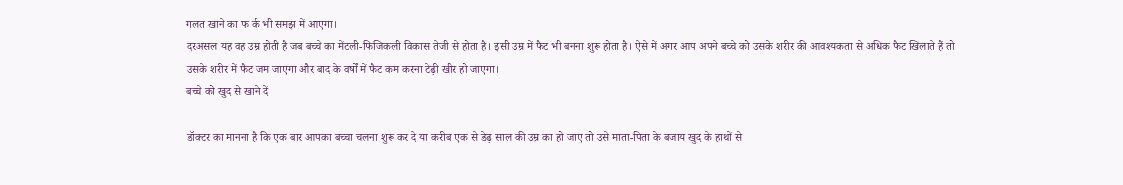गलत खाने का फ र्क भी समझ में आएगा।
दरअसल यह वह उम्र होती है जब बच्चे का मेंटली-फिजिकली विकास तेजी से होता है। इसी उम्र में फैट भी बनना शुरू होता है। ऐसे में अगर आप अपने बच्चे को उसके शरीर की आवश्यकता से अधिक फैट खिलाते हैं तो उसके शरीर में फैट जम जाएगा और बाद के वर्षों में फैट कम करना टेढ़ी खीर हो जाएगा।
बच्चे को खुद से खाने दें

डॉक्टर का मानना है कि एक बार आपका बच्चा चलना शुरू कर दे या करीब एक से डेढ़ साल की उम्र का हो जाए तो उसे माता-पिता के बजाय खुद के हाथों से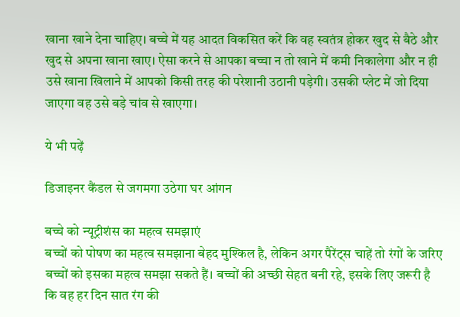खाना खाने देना चाहिए। बच्चे में यह आदत विकसित करें कि वह स्वतंत्र होकर खुद से बैठे और खुद से अपना खाना खाए। ऐसा करने से आपका बच्चा न तो खाने में कमी निकालेगा और न ही उसे खाना खिलाने में आपको किसी तरह की परेशानी उठानी पड़ेगी। उसकी प्लेट में जो दिया जाएगा वह उसे बड़े चांव से खाएगा।

ये भी पढ़ें

डिजाइनर कैंडल से जगमगा उठेगा घर आंगन

बच्चे को न्यूट्रीशंस का महत्व समझाएं
बच्चों को पोषण का महत्व समझाना बेहद मुश्किल है, लेकिन अगर पैरेंट्स चाहें तो रंगों के जरिए बच्चों को इसका महत्व समझा सकते हैं। बच्चों की अच्छी सेहत बनी रहे, इसके लिए जरूरी है कि वह हर दिन सात रंग की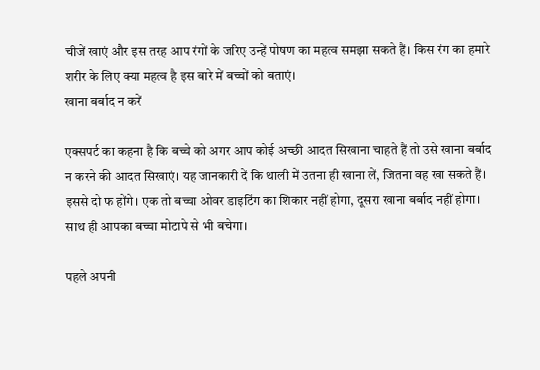चीजें खाएं और इस तरह आप रंगों के जरिए उन्हें पोषण का महत्व समझा सकते हैं। किस रंग का हमारे शरीर के लिए क्या महत्व है इस बारे में बच्चों को बताएं।
खाना बर्बाद न करें

एक्सपर्ट का कहना है कि बच्चे को अगर आप कोई अच्छी आदत सिखाना चाहते हैं तो उसे खाना बर्बाद न करने की आदत सिखाएं। यह जानकारी दें कि थाली में उतना ही खाना लें, जितना वह खा सकते हैं। इससे दो फ होंगे। एक तो बच्चा ओवर डाइटिंग का शिकार नहीं होगा, दूसरा खाना बर्बाद नहीं होगा। साथ ही आपका बच्चा मोटापे से भी बचेगा।

पहले अपनी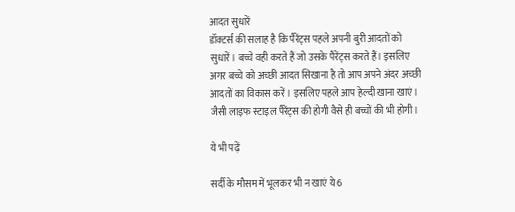आदत सुधारें
डॉक्टर्स की सलाह है कि पैरेंट्स पहले अपनी बुरी आदतों को सुधारें। बच्चे वही करते हैं जो उसके पैरेंट्स करते हैं। इसलिए अगर बच्चे को अच्छी आदत सिखाना है तो आप अपने अंदर अच्छी आदतों का विकास करें। इसलिए पहले आप हेल्दी खाना खाएं। जैसी लाइफ स्टाइल पैरेंट्स की होगी वैसे ही बच्चों की भी होगी।

ये भी पढ़ें

सर्दी के मौसम में भूलकर भी न खाएं ये 6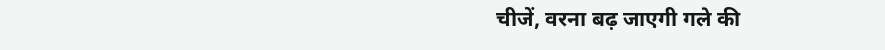चीजें, वरना बढ़ जाएगी गले की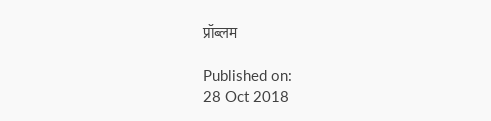प्रॉब्लम

Published on:
28 Oct 2018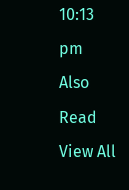10:13 pm
Also Read
View All